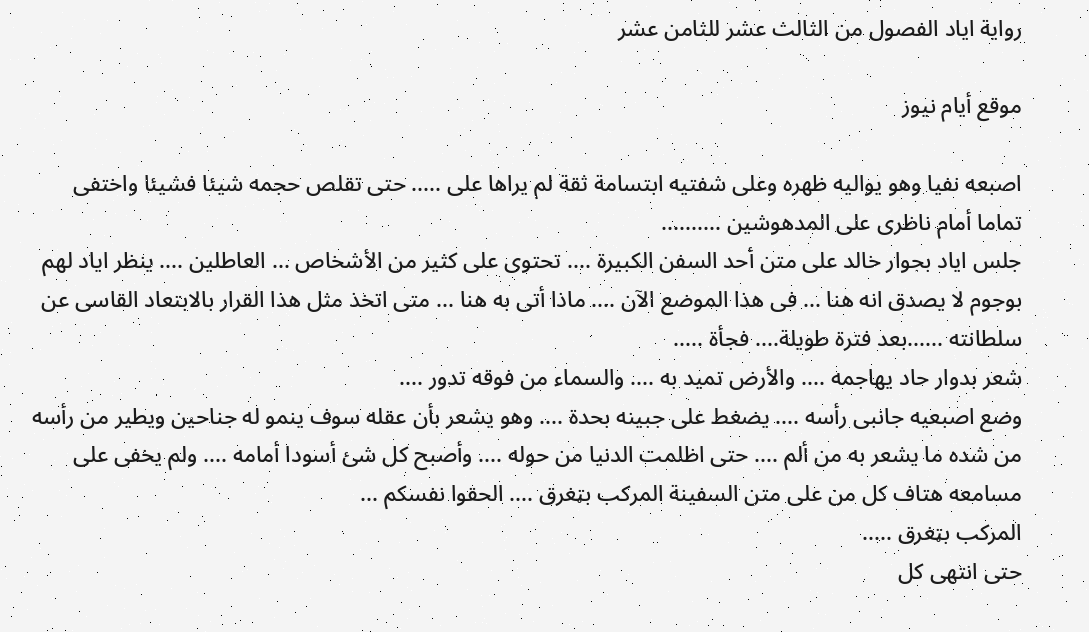رواية اياد الفصول من الثالث عشر للثامن عشر

موقع أيام نيوز

اصبعه نفيا وهو يواليه ظهره وعلى شفتيه ابتسامة ثقة لم يراها على ..... حتى تقلص حجمه شيئا فشيئا واختفى تماما أمام ناظرى على المدهوشين ..........
جلس اياد بجوار خالد على متن أحد السفن الكبيرة .... تحتوى على كثير من الأشخاص ... العاطلين .... ينظر اياد لهم بوجوم لا يصدق انه هنا ... فى هذا الموضع الآن .... ماذا أتى به هنا ... متى اتخذ مثل هذا القرار بالابتعاد القاسى عن سلطانته ......بعد فترة طويلة.... فجأة .....
شعر بدوار حاد يهاجمه .... والأرض تميد به .... والسماء من فوقه تدور ....
وضع اصبعيه جانبى رأسه .... يضغط على جبينه بحدة .... وهو يشعر بأن عقله سوف ينمو له جناحين ويطير من رأسه من شده ما يشعر به من ألم .... حتى اظلمت الدنيا من حوله .... وأصبح كل شئ أسودا أمامه .... ولم يخفى على مسامعه هتاف كل من على متن السفينة المركب بټغرق .... الحقوا نفسكم ...
المركب بټغرق .....
حتى انتهى كل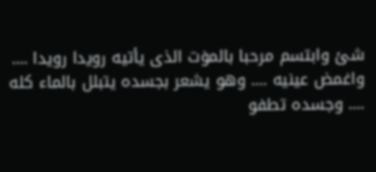شئ وابتسم مرحبا بالمۏت الذى يأتيه رويدا رويدا .... واغمض عينيه .... وهو يشعر بجسده يتبلل بالماء كله .... وجسده تطفو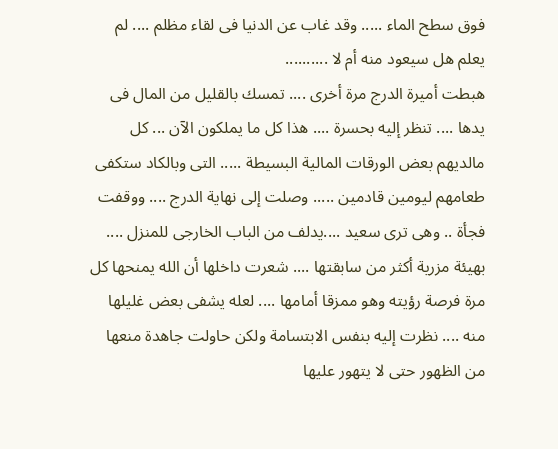فوق سطح الماء ..... وقد غاب عن الدنيا فى لقاء مظلم .... لم يعلم هل سيعود منه أم لا ..........
هبطت أميرة الدرج مرة أخرى .... تمسك بالقليل من المال فى يدها .... تنظر إليه بحسرة .... هذا كل ما يملكون الآن ... كل مالديهم بعض الورقات المالية البسيطة ..... التى وبالكاد ستكفى طعامهم ليومين قادمين ..... وصلت إلى نهاية الدرج .... ووقفت فجأة .. وهى ترى سعيد ....يدلف من الباب الخارجى للمنزل .... بهيئة مزرية أكثر من سابقتها .... شعرت داخلها أن الله يمنحها كل مرة فرصة رؤيته وهو ممزقا أمامها .... لعله يشفى بعض غليلها منه .... نظرت إليه بنفس الابتسامة ولكن حاولت جاهدة منعها من الظهور حتى لا يتهور عليها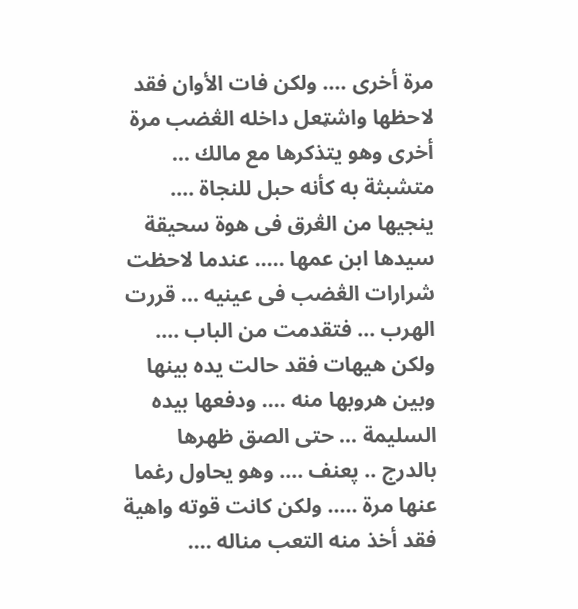مرة أخرى .... ولكن فات الأوان فقد لاحظها واشټعل داخله الڠضب مرة أخرى وهو يتذكرها مع مالك ... متشبثة به كأنه حبل للنجاة .... ينجيها من الڠرق فى هوة سحيقة سيدها ابن عمها ..... عندما لاحظت شرارات الڠضب فى عينيه ... قررت الهرب ... فتقدمت من الباب .... ولكن هيهات فقد حالت يده بينها وبين هروبها منه .... ودفعها بيده السليمة ... حتى الصق ظهرها بالدرج .. پعنف .... وهو يحاول رغما عنها مرة ..... ولكن كانت قوته واهية فقد أخذ منه التعب مناله ....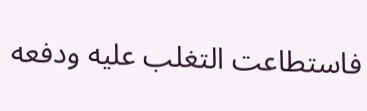فاستطاعت التغلب عليه ودفعه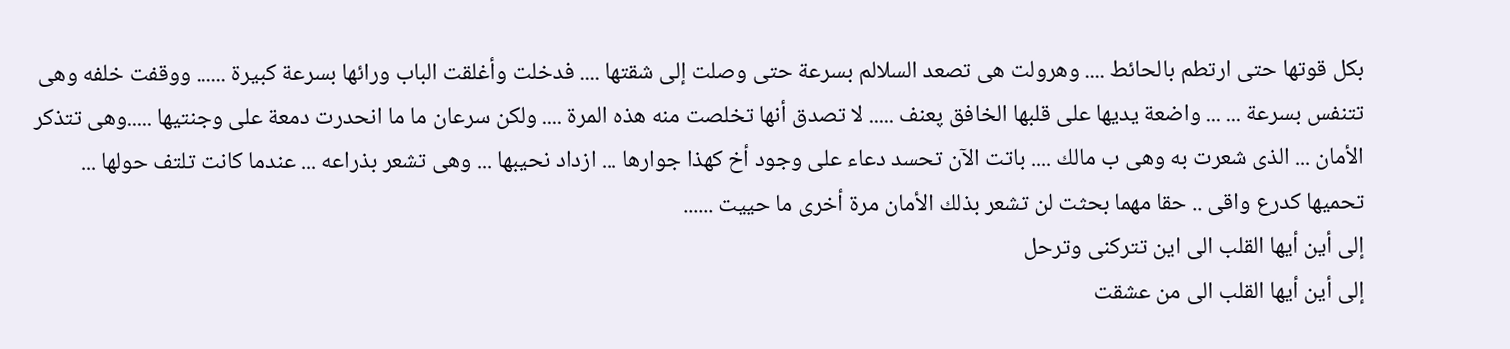بكل قوتها حتى ارتطم بالحائط .... وهرولت هى تصعد السلالم بسرعة حتى وصلت إلى شقتها .... فدخلت وأغلقت الباب ورائها بسرعة كبيرة ...... ووقفت خلفه وهى تتنفس بسرعة ... ... واضعة يديها على قلبها الخافق پعنف ..... لا تصدق أنها تخلصت منه هذه المرة .... ولكن سرعان ما ما انحدرت دمعة على وجنتيها .....وهى تتذكر الأمان ... الذى شعرت به وهى ب مالك .... باتت الآن تحسد دعاء على وجود أخ كهذا جوارها ... ازداد نحيبها ... وهى تشعر بذراعه ... عندما كانت تلتف حولها ... تحميها كدرع واقى .. حقا مهما بحثت لن تشعر بذلك الأمان مرة أخرى ما حييت ......
إلى أين أيها القلب الى اين تتركنى وترحل
إلى أين أيها القلب الى من عشقت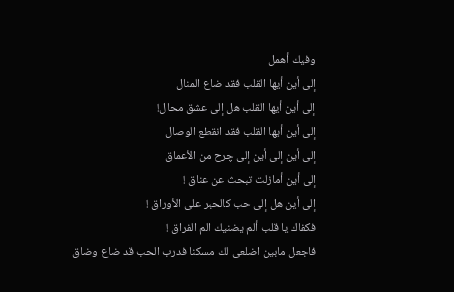وفيك أهمل
إلى أين أيها القلب فقد ضاع المنال
إلى أين أيها القلب هل إلى عشق محال!
إلى أين أيها القلب فقد انقطع الوصال
إلى أين إلى أين إلى چرح من الأعماق
إلى أين أمازلت تبحث عن عناق !
إلى أين هل إلى حب كالحبر على الأوراق !
فكفاك يا قلب ألم يضنيك الم الفراق !
فاجعل مابين اضلعى لك مسكنا فدرب الحب قد ضاع وضاق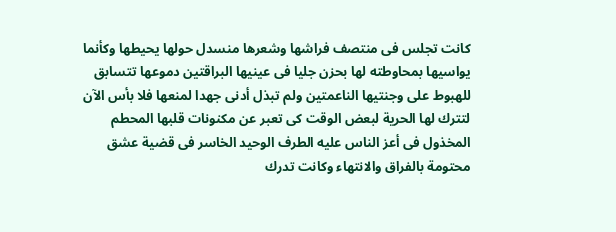كانت تجلس فى منتصف فراشها وشعرها منسدل حولها يحيطها وكأنما يواسيها بمحاوطته لها بحزن جليا فى عينيها البراقتين دموعها تتسابق للهبوط على وجنتيها الناعمتين ولم تبذل أدنى جهدا لمنعها فلا بأس الآن لتترك لها الحرية لبعض الوقت كى تعبر عن مكنونات قلبها المحطم المخذول فى أعز الناس عليه الطرف الوحيد الخاسر فى قضية عشق محتومة بالفراق والانتهاء وكانت تدرك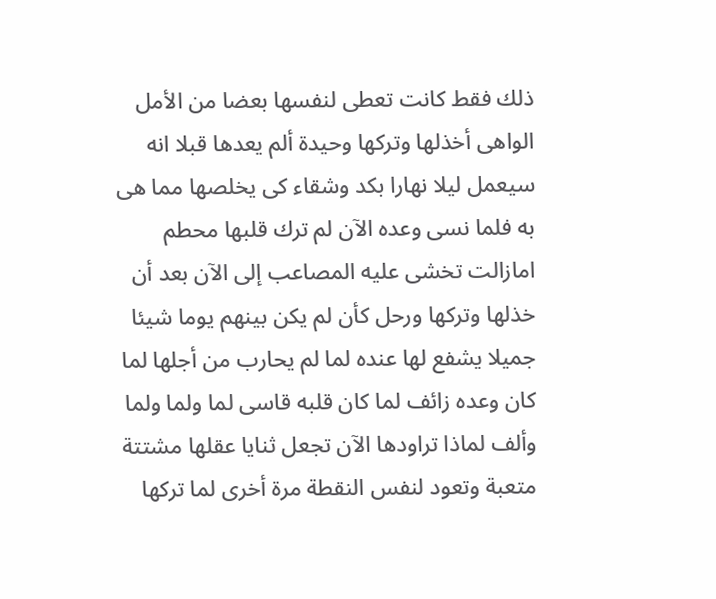ذلك فقط كانت تعطى لنفسها بعضا من الأمل الواهى أخذلها وتركها وحيدة ألم يعدها قبلا انه سيعمل ليلا نهارا بكد وشقاء كى يخلصها مما هى به فلما نسى وعده الآن لم ترك قلبها محطم امازالت تخشى عليه المصاعب إلى الآن بعد أن خذلها وتركها ورحل كأن لم يكن بينهم يوما شيئا جميلا يشفع لها عنده لما لم يحارب من أجلها لما كان وعده زائف لما كان قلبه قاسى لما ولما ولما وألف لماذا تراودها الآن تجعل ثنايا عقلها مشتتة متعبة وتعود لنفس النقطة مرة أخرى لما تركها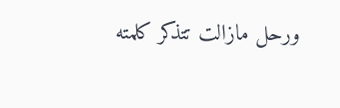ورحل مازالت تتذكر كلمته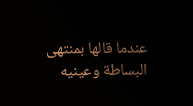عندما قالها بمنتهى البساطة وعينيه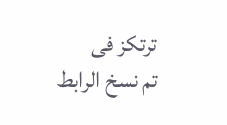ترتكز فى
تم نسخ الرابط